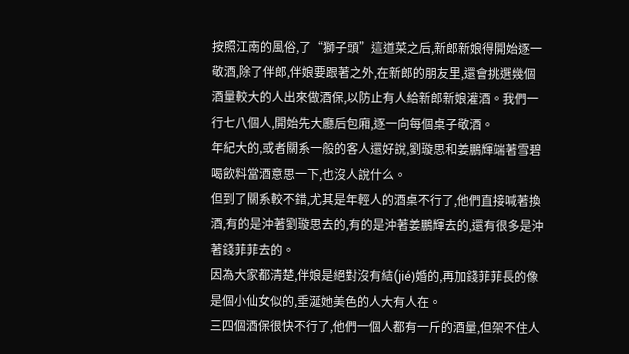按照江南的風俗,了“獅子頭”這道菜之后,新郎新娘得開始逐一敬酒,除了伴郎,伴娘要跟著之外,在新郎的朋友里,還會挑選幾個酒量較大的人出來做酒保,以防止有人給新郎新娘灌酒。我們一行七八個人,開始先大廳后包廂,逐一向每個桌子敬酒。
年紀大的,或者關系一般的客人還好說,劉璇思和姜鵬輝端著雪碧喝飲料當酒意思一下,也沒人說什么。
但到了關系較不錯,尤其是年輕人的酒桌不行了,他們直接喊著換酒,有的是沖著劉璇思去的,有的是沖著姜鵬輝去的,還有很多是沖著錢菲菲去的。
因為大家都清楚,伴娘是絕對沒有結(jié)婚的,再加錢菲菲長的像是個小仙女似的,垂涎她美色的人大有人在。
三四個酒保很快不行了,他們一個人都有一斤的酒量,但架不住人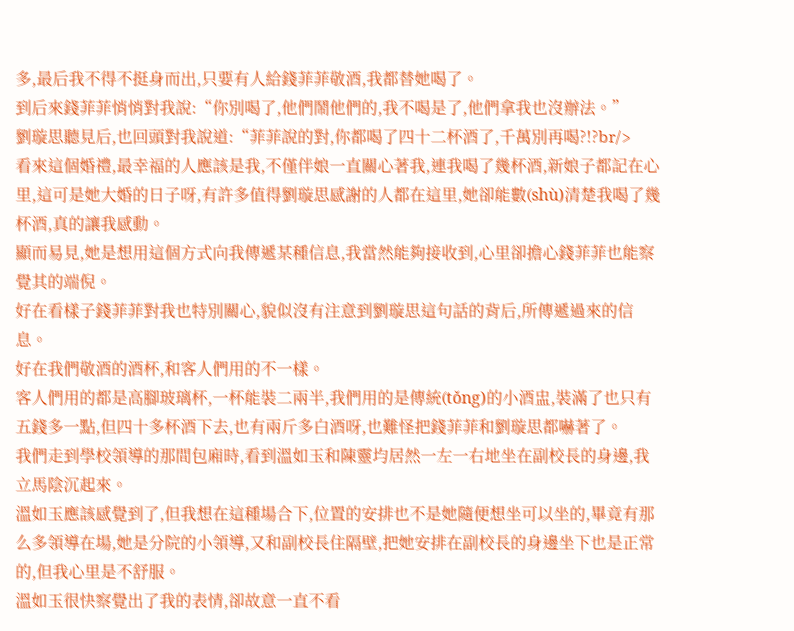多,最后我不得不挺身而出,只要有人給錢菲菲敬酒,我都替她喝了。
到后來錢菲菲悄悄對我說:“你別喝了,他們鬧他們的,我不喝是了,他們拿我也沒辦法。”
劉璇思聽見后,也回頭對我說道:“菲菲說的對,你都喝了四十二杯酒了,千萬別再喝?!?br/>
看來這個婚禮,最幸福的人應該是我,不僅伴娘一直關心著我,連我喝了幾杯酒,新娘子都記在心里,這可是她大婚的日子呀,有許多值得劉璇思感謝的人都在這里,她卻能數(shù)清楚我喝了幾杯酒,真的讓我感動。
顯而易見,她是想用這個方式向我傳遞某種信息,我當然能夠接收到,心里卻擔心錢菲菲也能察覺其的端倪。
好在看樣子錢菲菲對我也特別關心,貌似沒有注意到劉璇思這句話的背后,所傳遞過來的信息。
好在我們敬酒的酒杯,和客人們用的不一樣。
客人們用的都是高腳玻璃杯,一杯能裝二兩半,我們用的是傳統(tǒng)的小酒盅,裝滿了也只有五錢多一點,但四十多杯酒下去,也有兩斤多白酒呀,也難怪把錢菲菲和劉璇思都嚇著了。
我們走到學校領導的那間包廂時,看到溫如玉和陳靈均居然一左一右地坐在副校長的身邊,我立馬陰沉起來。
溫如玉應該感覺到了,但我想在這種場合下,位置的安排也不是她隨便想坐可以坐的,畢竟有那么多領導在場,她是分院的小領導,又和副校長住隔壁,把她安排在副校長的身邊坐下也是正常的,但我心里是不舒服。
溫如玉很快察覺出了我的表情,卻故意一直不看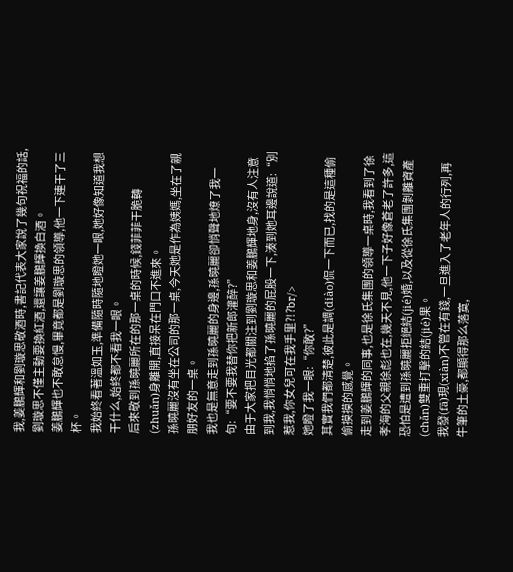我,姜鵬輝和劉璇思敬酒時,書記代表大家說了幾句祝福的話,劉璇思不僅主動要換紅酒,還讓姜鵬輝換白酒。
姜鵬輝也不敢怠慢,畢竟都是劉璇思的領導,他一下連干了三杯。
我始終看著溫如玉,準備隨時隨地瞪她一眼,她好像知道我想干什么,始終都不看我一眼。
后來敬到孫曉麗所在的那一桌的時候,錢菲菲干脆轉(zhuǎn)身離開,直接呆在門口不進來。
孫曉麗沒有坐在公司的那一桌,今天她是作為姨媽,坐在了親朋好友的一桌。
我也是無意走到孫曉麗的身邊,孫曉麗卻悄聲地燎了我一句:“要不要我替你把新郎灌醉?”
由于大家把目光都關注到劉璇思和姜鵬輝地身,沒有人注意到我,我悄悄地掐了孫曉麗的屁股一下,湊到她耳邊說道:“別惹我,你女兒可在我手里?!?br/>
她瞪了我一眼:“你敢?”
其實我們都清楚,彼此是調(diào)侃一下而已,找的是這種偷偷摸摸的感覺。
走到姜鵬輝的同事,也是徐氏集團的領導一桌時,我看到了徐孝海的父親徐彪也在,幾天不見,他一下子好像蒼老了許多,這恐怕是遭到孫曉麗拒絕結(jié)婚,以及從徐氏集團剝離資產(chǎn)雙重打擊的結(jié)果。
我發(fā)現(xiàn)不管在有錢,一旦進入了老年人的行列,再牛筆的土豪,都顯得那么落寞,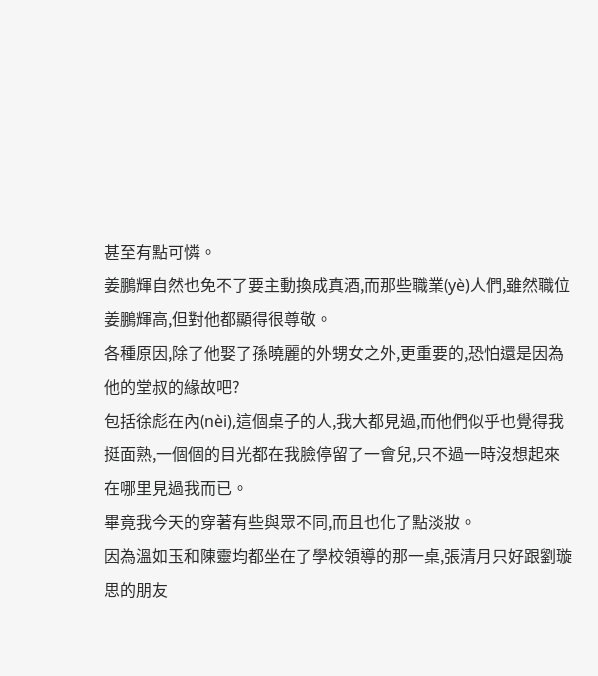甚至有點可憐。
姜鵬輝自然也免不了要主動換成真酒,而那些職業(yè)人們,雖然職位姜鵬輝高,但對他都顯得很尊敬。
各種原因,除了他娶了孫曉麗的外甥女之外,更重要的,恐怕還是因為他的堂叔的緣故吧?
包括徐彪在內(nèi),這個桌子的人,我大都見過,而他們似乎也覺得我挺面熟,一個個的目光都在我臉停留了一會兒,只不過一時沒想起來在哪里見過我而已。
畢竟我今天的穿著有些與眾不同,而且也化了點淡妝。
因為溫如玉和陳靈均都坐在了學校領導的那一桌,張清月只好跟劉璇思的朋友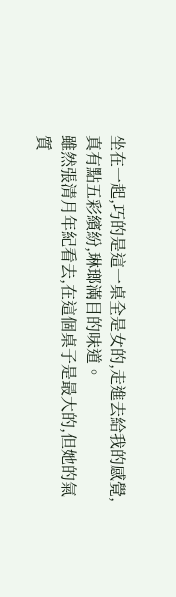坐在一起,巧的是這一桌全是女的,走進去給我的感覺,真有點五彩繽紛,琳瑯滿目的味道。
雖然張清月年紀看去,在這個桌子是最大的,但她的氣質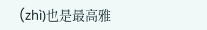(zhì)也是最高雅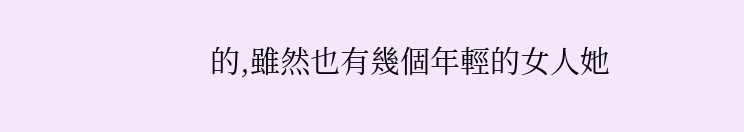的,雖然也有幾個年輕的女人她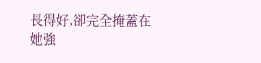長得好,卻完全掩蓋在她強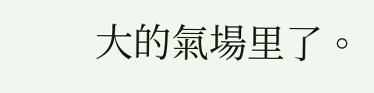大的氣場里了。